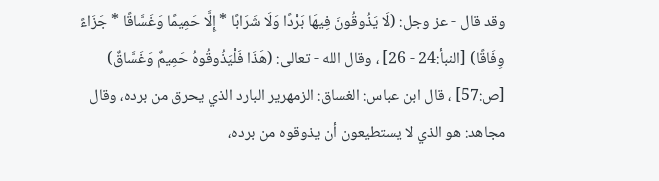وقد قال - عز وجل: (لَا يَذُوقُونَ فِيهَا بَرْدًا وَلَا شَرَابًا * إِلَّا حَمِيمًا وَغَسَّاقًا * جَزَاءً وِفَاقًا) [النبأ:24 - 26] ، وقال الله - تعالى: (هَذَا فَلْيَذُوقُوهُ حَمِيمٌ وَغَسَّاقٌ) [ص:57] ، قال ابن عباس: الغساق: الزمهرير البارد الذي يحرق من برده، وقال مجاهد: هو الذي لا يستطيعون أن يذوقوه من برده،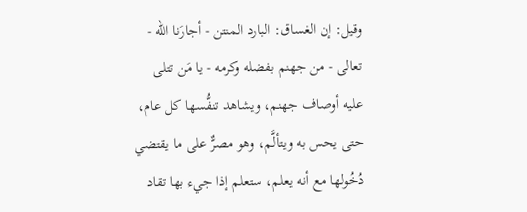وقيل: إن الغساق: البارد المنتن - أجارَنا الله - تعالى - من جهنم بفضله وكرمه - يا مَن تتلى عليه أوصاف جهنم، ويشاهد تنفُّسها كل عام، حتى يحس به ويتألَّم، وهو مصرٌّ على ما يقتضي دُخُولها مع أنه يعلم، ستعلم إذا جيء بها تقاد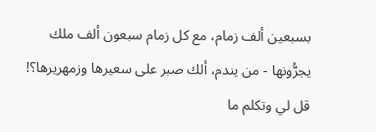بسبعين ألف زمام، مع كل زمام سبعون ألف ملك يجرُّونها - من يندم، ألك صبر على سعيرها وزمهريرها؟! قل لي وتكلم ما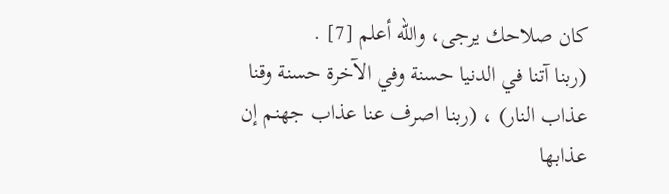كان صلاحك يرجى، والله أعلم [7] .
(ربنا آتنا في الدنيا حسنة وفي الآخرة حسنة وقنا عذاب النار) ، (ربنا اصرف عنا عذاب جهنم إن عذابها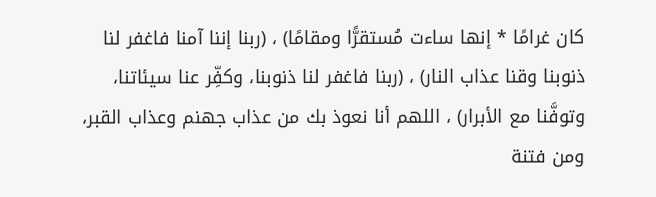كان غرامًا * إنها ساءت مُستقرًّا ومقامًا) ، (ربنا إننا آمنا فاغفر لنا ذنوبنا وقنا عذاب النار) ، (ربنا فاغفر لنا ذنوبنا، وكفِّر عنا سيئاتنا، وتوفَّنا مع الأبرار) ، اللهم أنا نعوذ بك من عذاب جهنم وعذاب القبر، ومن فتنة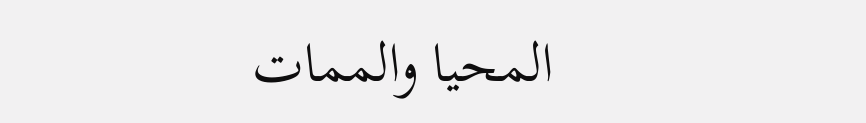المحيا والممات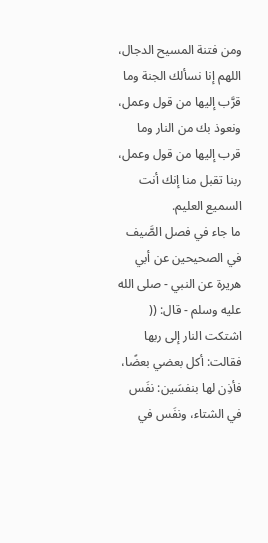ومن فتنة المسيح الدجال، اللهم إنا نسألك الجنة وما قرَّب إليها من قول وعمل، ونعوذ بك من النار وما قرب إليها من قول وعمل، ربنا تقبل منا إنك أنت السميع العليم.
ما جاء في فصل الصَّيف
في الصحيحين عن أبي هريرة عن النبي - صلى الله عليه وسلم - قال: (( اشتكت النار إلى ربها فقالت: أكل بعضي بعضًا، فأذِن لها بنفسَين: نفَس في الشتاء، ونفَس في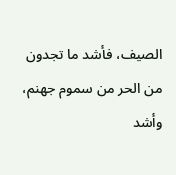الصيف، فأشد ما تجدون من الحر من سموم جهنم، وأشد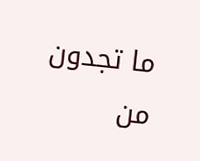ما تجدون من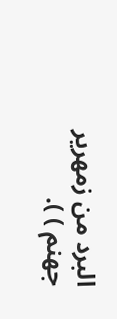البرد من زمهرير جهنم ) ).